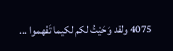4075 ولقد وَحَيْتُ لكم لكيما تَفْهموا ...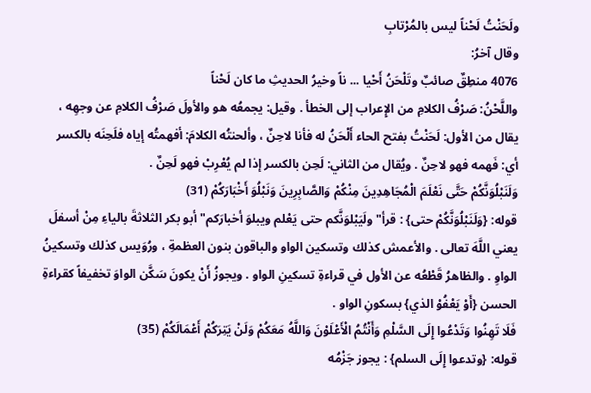ولَحَنْتُ لَحْناً ليس بالمُرْتابِ
وقال آخرُ:
4076 منطِقٌ صائبٌ وتَلْحَنُ أَحْيا ... ناً وخيرُ الحديثِ ما كان لَحْناً
واللَّحْنُ: صَرْفُ الكلامِ من الإِعراب إلى الخطأ . وقيل: يجمعُه هو والأولَ صَرْفُ الكلامِ عن وجهِه ، يقال من الأول: لَحَنْتُ بفتح الحاء أَلْحَنُ له فأنا لاحِنٌ ، وألحنتُه الكلامَ: أفهمتُه إياه فلَحِنَه بالكسر أي: فَهمه فهو لاحِنٌ . ويُقال من الثاني: لَحِن بالكسر إذا لم يُعْرِبْ فهو لَحِنٌ .
وَلَنَبْلُوَنَّكُمْ حَتَّى نَعْلَمَ الْمُجَاهِدِينَ مِنْكُمْ وَالصَّابِرِينَ وَنَبْلُوَ أَخْبَارَكُمْ (31)
قوله: {وَلَنَبْلُوَنَّكُمْ حتى} : قرأ"ولَيَبْلوَنَّكم حتى يَعْلم ويبلوَ أخبارَكم"أبو بكر الثلاثةَ بالياءِ مِنْ أسفلَ يعني اللَّهَ تعالى . والأعمش كذلك وتسكين الواو والباقون بنون العظمةِ ، ورُوَيس كذلك وتسكينُ الواوِ . والظاهرُ قَطْعُه عن الأول في قراءةِ تسكينِ الواو . ويجوزُ أَنْ يكونَ سَكَّن الواوَ تخفيفاً كقراءةِ الحسن {أَوْ يَعْفُوْ الذي} بسكونِ الواو .
فَلَا تَهِنُوا وَتَدْعُوا إِلَى السَّلْمِ وَأَنْتُمُ الْأَعْلَوْنَ وَاللَّهُ مَعَكُمْ وَلَنْ يَتِرَكُمْ أَعْمَالَكُمْ (35)
قوله: {وتدعوا إِلَى السلم} : يجوز جَزْمُه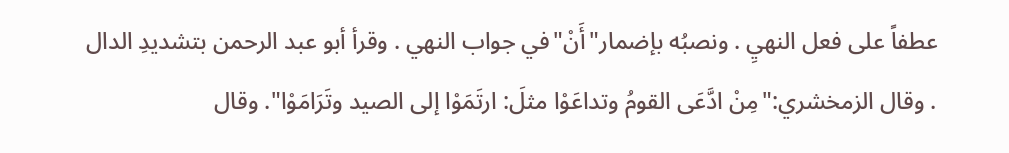عطفاً على فعل النهيِ . ونصبُه بإضمار"أَنْ"في جواب النهي . وقرأ أبو عبد الرحمن بتشديدِ الدال . وقال الزمخشري:"مِنْ ادَّعَى القومُ وتداعَوْا مثلَ: ارتَمَوْا إلى الصيد وتَرَامَوْا". وقال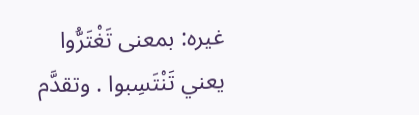غيره: بمعنى تَغْتَرُّوا يعني تَنْتَسِبوا . وتقدَّم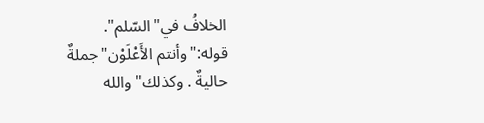الخلافُ في"السّلم".
قوله:"وأنتم الأَعْلَوْن"جملةٌ حاليةٌ . وكذلك"والله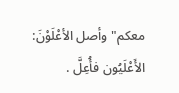معكم"وأصل الأعْلَوْنَ: الأَعْلَيُون فأُعِلَّ .